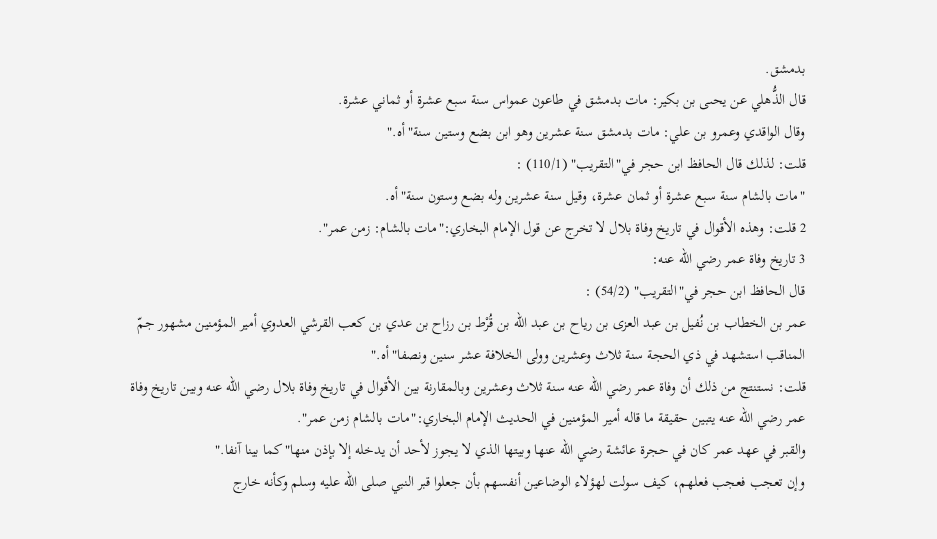بدمشق.
قال الذُّهلي عن يحىى بن بكير: مات بدمشق في طاعون عمواس سنة سبع عشرة أو ثماني عشرة.
وقال الواقدي وعمرو بن علي: مات بدمشق سنة عشرين وهو ابن بضع وستين سنة"أه."
قلت: لذلك قال الحافظ ابن حجر في"التقريب" (110/1) :
"مات بالشام سنة سبع عشرة أو ثمان عشرة، وقيل سنة عشرين وله بضع وستون سنة"أه.
2 قلت: وهذه الأقوال في تاريخ وفاة بلال لا تخرج عن قول الإمام البخاري:"مات بالشام: زمن عمر".
3 تاريخ وفاة عمر رضي الله عنه:
قال الحافظ ابن حجر في"التقريب" (54/2) :
عمر بن الخطاب بن نُفيل بن عبد العزى بن رياح بن عبد الله بن قُرْط بن رزاح بن عدي بن كعب القرشي العدوي أمير المؤمنين مشهور جمّ المناقب استشهد في ذي الحجة سنة ثلاث وعشرين وولى الخلافة عشر سنين ونصفا"أه."
قلت: نستنتج من ذلك أن وفاة عمر رضي الله عنه سنة ثلاث وعشرين وبالمقارنة بين الأقوال في تاريخ وفاة بلال رضي الله عنه وبين تاريخ وفاة عمر رضي الله عنه يتبين حقيقة ما قاله أمير المؤمنين في الحديث الإمام البخاري:"مات بالشام زمن عمر".
والقبر في عهد عمر كان في حجرة عائشة رضي الله عنها وبيتها الذي لا يجوز لأحد أن يدخله إلا بإذن منها"كما بينا آنفا."
وإن تعجب فعجب فعلهم، كيف سولت لهؤلاء الوضاعين أنفسهم بأن جعلوا قبر النبي صلى الله عليه وسلم وكأنه خارج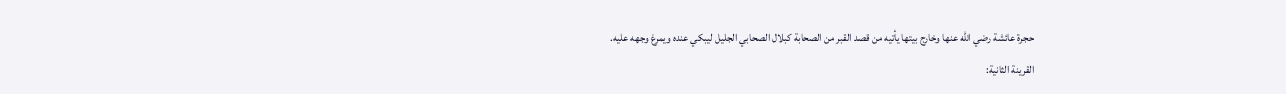حجرة عائشة رضي الله عنها وخارج بيتها يأتيه من قصد القبر من الصحابة كبلال الصحابي الجليل ليبكي عنده ويمرغ وجهه عليه.
القرينة الثانية: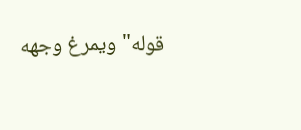قوله"ويمرغ وجهه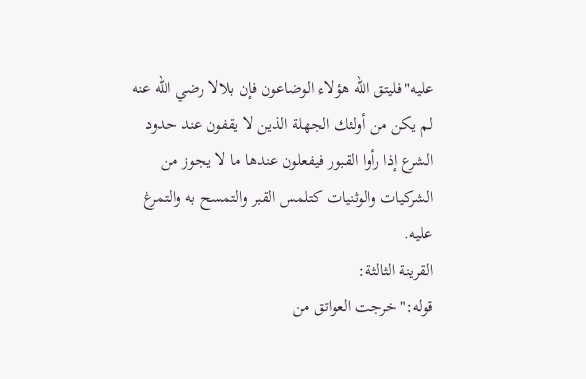عليه"فليتق الله هؤلاء الوضاعون فإن بلالا رضي الله عنه لم يكن من أولئك الجهلة الذين لا يقفون عند حدود الشرع إذا رأوا القبور فيفعلون عندها ما لا يجوز من الشركيات والوثنيات كتلمس القبر والتمسح به والتمرغ عليه.
القرينة الثالثة:
قوله:"خرجت العواتق من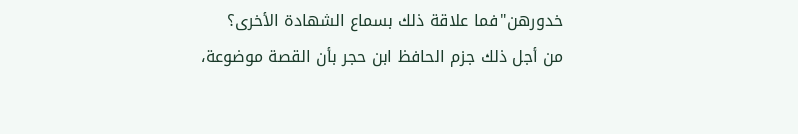خدورهن"فما علاقة ذلك بسماع الشهادة الأخرى؟
من أجل ذلك جزم الحافظ ابن حجر بأن القصة موضوعة،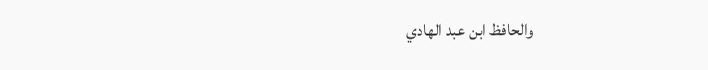والحافظ ابن عبد الهادي